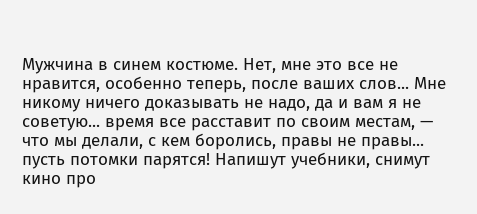Мужчина в синем костюме. Нет, мне это все не нравится, особенно теперь, после ваших слов... Мне никому ничего доказывать не надо, да и вам я не советую... время все расставит по своим местам, — что мы делали, с кем боролись, правы не правы... пусть потомки парятся! Напишут учебники, снимут кино про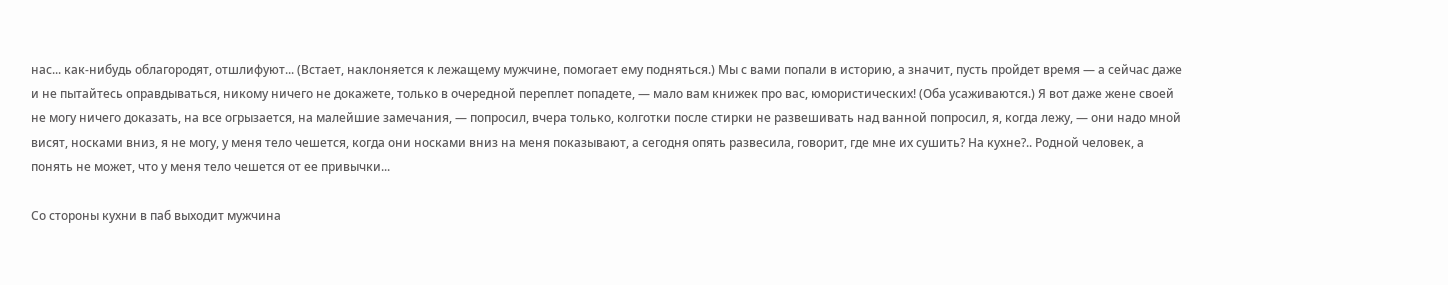нас... как-нибудь облагородят, отшлифуют... (Встает, наклоняется к лежащему мужчине, помогает ему подняться.) Мы с вами попали в историю, а значит, пусть пройдет время — а сейчас даже и не пытайтесь оправдываться, никому ничего не докажете, только в очередной переплет попадете, — мало вам книжек про вас, юмористических! (Оба усаживаются.) Я вот даже жене своей не могу ничего доказать, на все огрызается, на малейшие замечания, — попросил, вчера только, колготки после стирки не развешивать над ванной попросил, я, когда лежу, — они надо мной висят, носками вниз, я не могу, у меня тело чешется, когда они носками вниз на меня показывают, а сегодня опять развесила, говорит, где мне их сушить? На кухне?.. Родной человек, а понять не может, что у меня тело чешется от ее привычки...

Со стороны кухни в паб выходит мужчина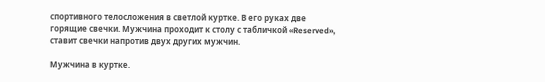спортивного телосложения в светлой куртке. В его руках две горящие свечки. Мужчина проходит к столу с табличкой «Reserved», ставит свечки напротив двух других мужчин.

Мужчина в куртке.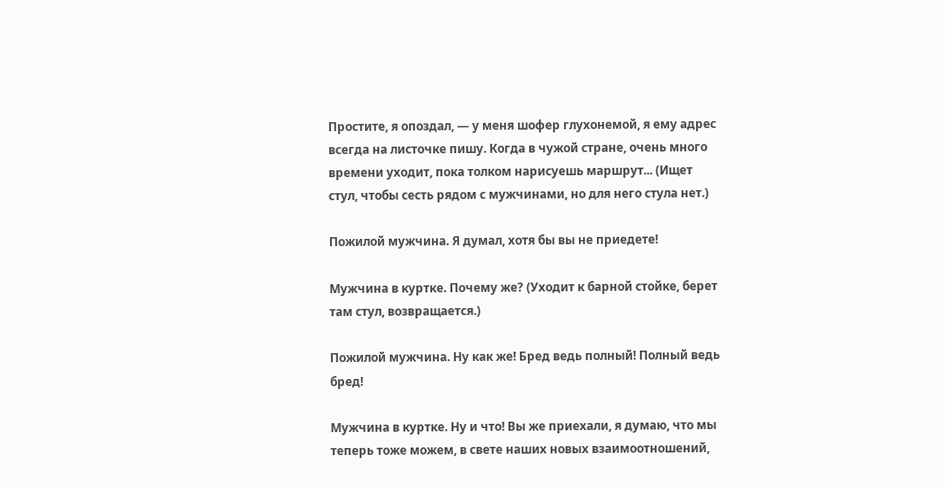Простите, я опоздал, — у меня шофер глухонемой, я ему адрес всегда на листочке пишу. Когда в чужой стране, очень много времени уходит, пока толком нарисуешь маршрут... (Ищет стул, чтобы сесть рядом с мужчинами, но для него стула нет.)

Пожилой мужчина. Я думал, хотя бы вы не приедете!

Мужчина в куртке. Почему же? (Уходит к барной стойке, берет там стул, возвращается.)

Пожилой мужчина. Ну как же! Бред ведь полный! Полный ведь бред!

Мужчина в куртке. Ну и что! Вы же приехали, я думаю, что мы теперь тоже можем, в свете наших новых взаимоотношений,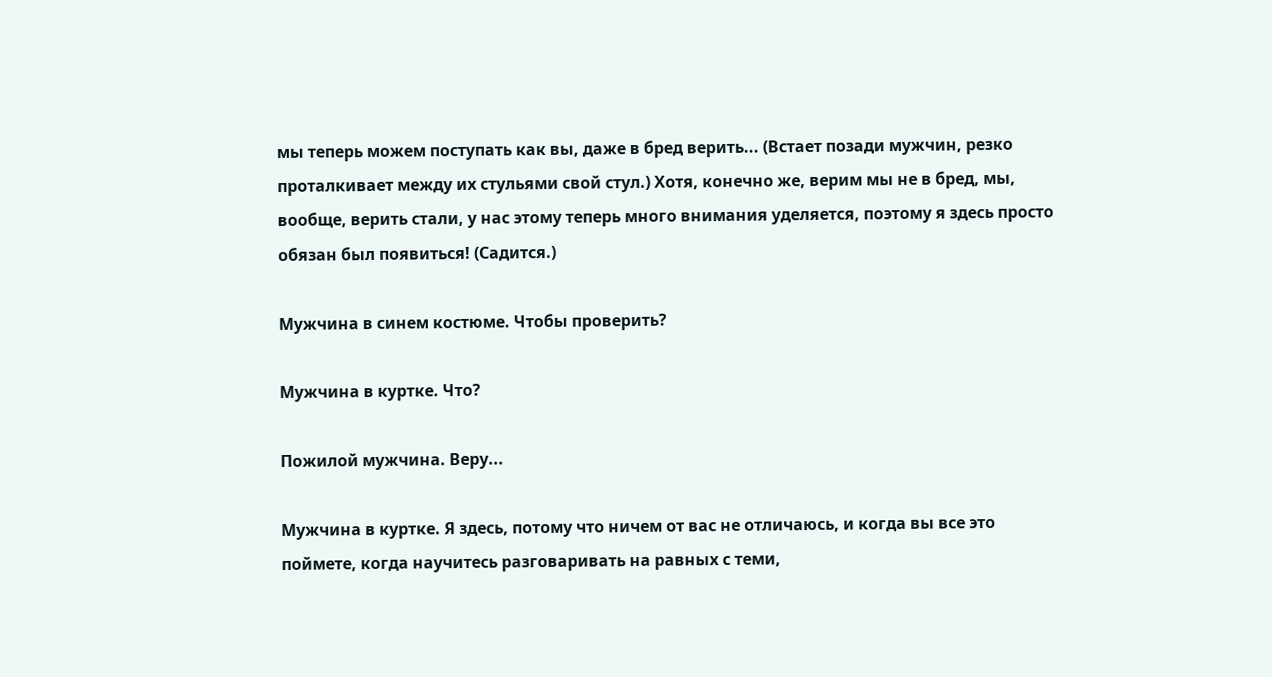мы теперь можем поступать как вы, даже в бред верить... (Встает позади мужчин, резко проталкивает между их стульями свой стул.) Хотя, конечно же, верим мы не в бред, мы, вообще, верить стали, у нас этому теперь много внимания уделяется, поэтому я здесь просто обязан был появиться! (Садится.)

Мужчина в синем костюме. Чтобы проверить?

Мужчина в куртке. Что?

Пожилой мужчина. Веру...

Мужчина в куртке. Я здесь, потому что ничем от вас не отличаюсь, и когда вы все это поймете, когда научитесь разговаривать на равных с теми,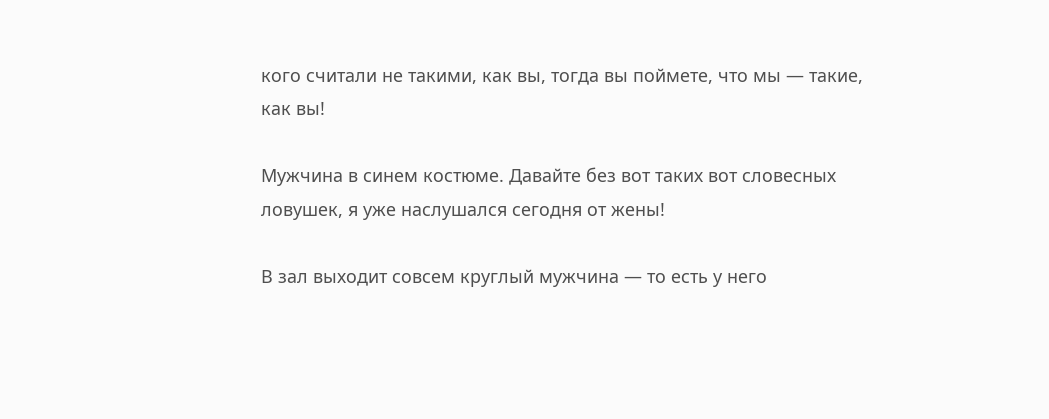кого считали не такими, как вы, тогда вы поймете, что мы — такие, как вы!

Мужчина в синем костюме. Давайте без вот таких вот словесных ловушек, я уже наслушался сегодня от жены!

В зал выходит совсем круглый мужчина — то есть у него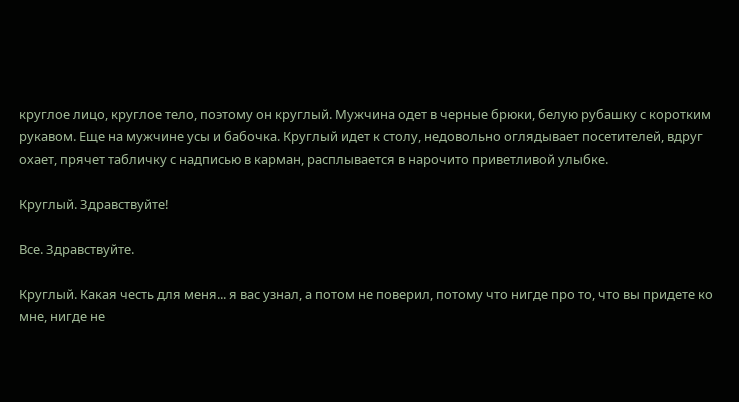круглое лицо, круглое тело, поэтому он круглый. Мужчина одет в черные брюки, белую рубашку с коротким рукавом. Еще на мужчине усы и бабочка. Круглый идет к столу, недовольно оглядывает посетителей, вдруг охает, прячет табличку с надписью в карман, расплывается в нарочито приветливой улыбке.

Круглый. Здравствуйте!

Все. Здравствуйте.

Круглый. Какая честь для меня... я вас узнал, а потом не поверил, потому что нигде про то, что вы придете ко мне, нигде не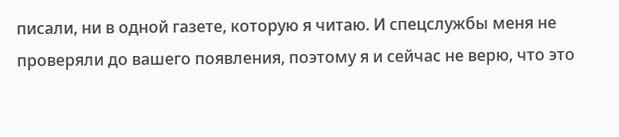писали, ни в одной газете, которую я читаю. И спецслужбы меня не проверяли до вашего появления, поэтому я и сейчас не верю, что это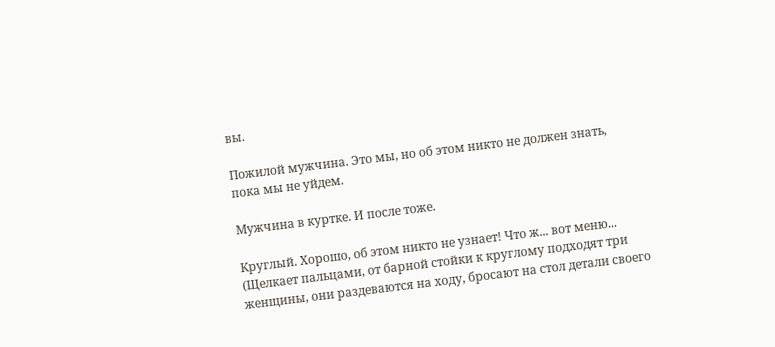вы.

Пожилой мужчина. Это мы, но об этом никто не должен знать, пока мы не уйдем.

Мужчина в куртке. И после тоже.

Круглый. Хорошо, об этом никто не узнает! Что ж... вот меню... (Щелкает пальцами, от барной стойки к круглому подходят три женщины, они раздеваются на ходу, бросают на стол детали своего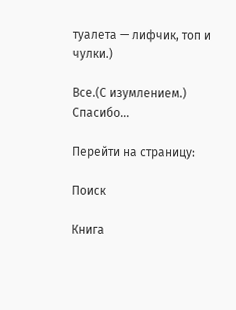туалета — лифчик, топ и чулки.)

Все.(С изумлением.) Спасибо...

Перейти на страницу:

Поиск

Книга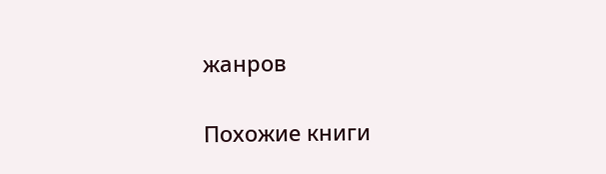жанров

Похожие книги